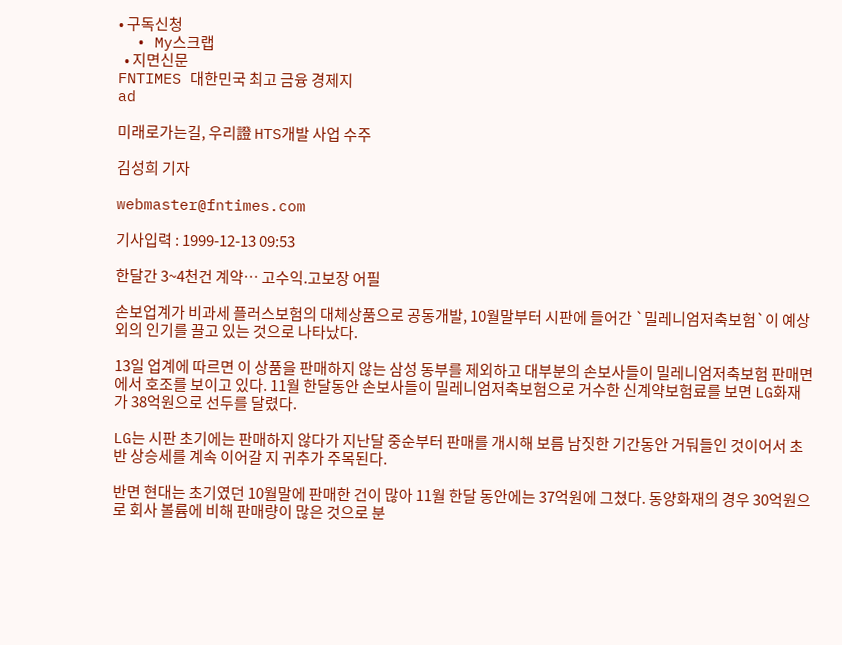• 구독신청
  • My스크랩
  • 지면신문
FNTIMES 대한민국 최고 금융 경제지
ad

미래로가는길, 우리證 HTS개발 사업 수주

김성희 기자

webmaster@fntimes.com

기사입력 : 1999-12-13 09:53

한달간 3~4천건 계약… 고수익.고보장 어필

손보업계가 비과세 플러스보험의 대체상품으로 공동개발, 10월말부터 시판에 들어간 `밀레니엄저축보험`이 예상외의 인기를 끌고 있는 것으로 나타났다.

13일 업계에 따르면 이 상품을 판매하지 않는 삼성 동부를 제외하고 대부분의 손보사들이 밀레니엄저축보험 판매면에서 호조를 보이고 있다. 11월 한달동안 손보사들이 밀레니엄저축보험으로 거수한 신계약보험료를 보면 LG화재가 38억원으로 선두를 달렸다.

LG는 시판 초기에는 판매하지 않다가 지난달 중순부터 판매를 개시해 보름 남짓한 기간동안 거둬들인 것이어서 초반 상승세를 계속 이어갈 지 귀추가 주목된다.

반면 현대는 초기였던 10월말에 판매한 건이 많아 11월 한달 동안에는 37억원에 그쳤다. 동양화재의 경우 30억원으로 회사 볼륨에 비해 판매량이 많은 것으로 분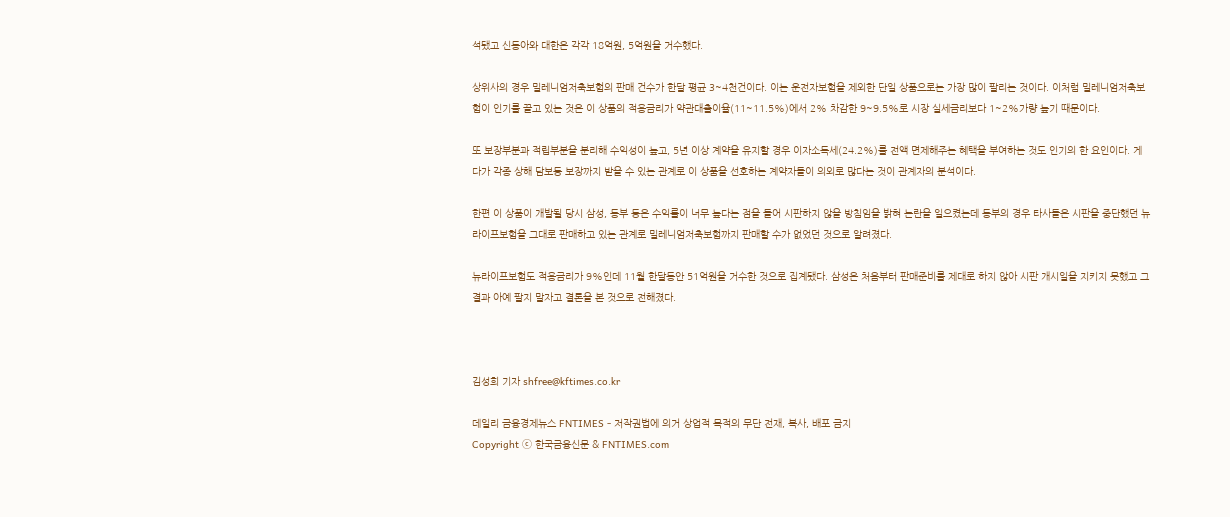석됐고 신동아와 대한은 각각 18억원, 5억원을 거수했다.

상위사의 경우 밀레니엄저축보험의 판매 건수가 한달 평균 3~4천건이다. 이는 운전자보험을 제외한 단일 상품으로는 가장 많이 팔리는 것이다. 이처럼 밀레니엄저축보험이 인기를 끌고 있는 것은 이 상품의 적용금리가 약관대출이율(11~11.5%)에서 2% 차감한 9~9.5%로 시장 실세금리보다 1~2%가량 높기 때문이다.

또 보장부분과 적립부분을 분리해 수익성이 높고, 5년 이상 계약을 유지할 경우 이자소득세(24.2%)를 전액 면제해주는 혜택을 부여하는 것도 인기의 한 요인이다. 게다가 각종 상해 담보등 보장까지 받을 수 있는 관계로 이 상품을 선호하는 계약자들이 의외로 많다는 것이 관계자의 분석이다.

한편 이 상품이 개발될 당시 삼성, 동부 등은 수익률이 너무 높다는 점을 들어 시판하지 않을 방침임을 밝혀 논란을 일으켰는데 동부의 경우 타사들은 시판을 중단했던 뉴라이프보험을 그대로 판매하고 있는 관계로 밀레니엄저축보험까지 판매할 수가 없었던 것으로 알려졌다.

뉴라이프보험도 적용금리가 9%인데 11월 한달동안 51억원을 거수한 것으로 집계됐다. 삼성은 처음부터 판매준비를 제대로 하지 않아 시판 개시일을 지키지 못했고 그 결과 아예 팔지 말자고 결론을 본 것으로 전해졌다.



김성희 기자 shfree@kftimes.co.kr

데일리 금융경제뉴스 FNTIMES - 저작권법에 의거 상업적 목적의 무단 전재, 복사, 배포 금지
Copyright ⓒ 한국금융신문 & FNTIMES.com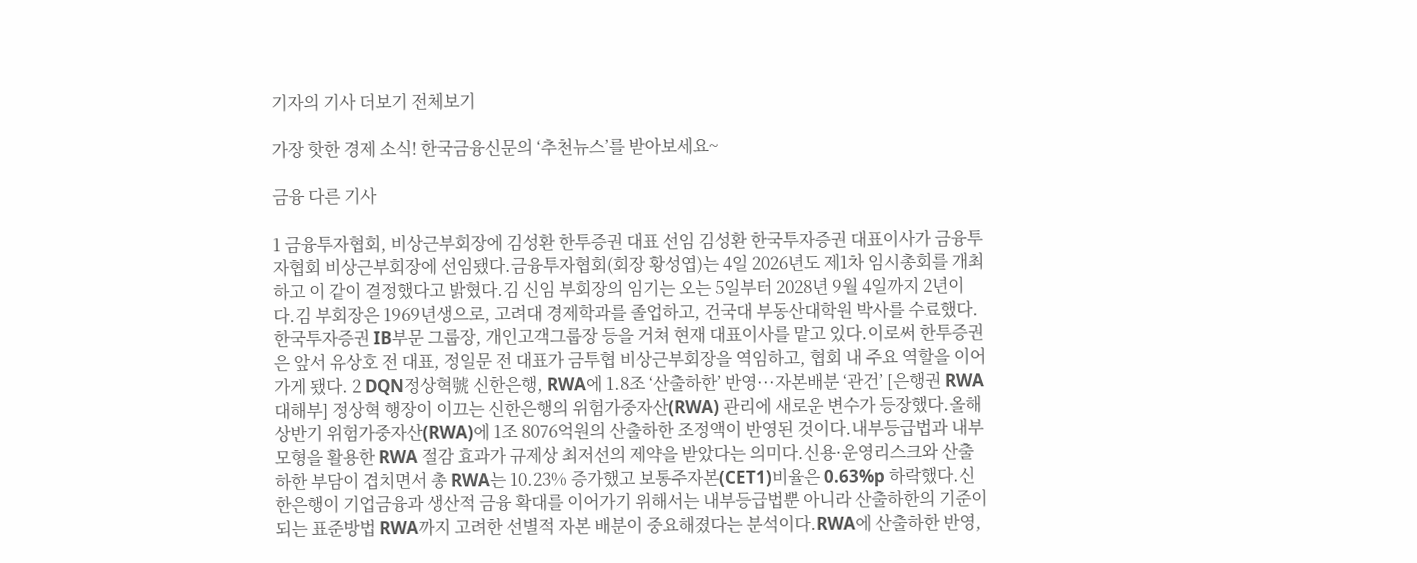기자의 기사 더보기 전체보기

가장 핫한 경제 소식! 한국금융신문의 ‘추천뉴스’를 받아보세요~

금융 다른 기사

1 금융투자협회, 비상근부회장에 김성환 한투증권 대표 선임 김성환 한국투자증권 대표이사가 금융투자협회 비상근부회장에 선임됐다.금융투자협회(회장 황성엽)는 4일 2026년도 제1차 임시총회를 개최하고 이 같이 결정했다고 밝혔다.김 신임 부회장의 임기는 오는 5일부터 2028년 9월 4일까지 2년이다.김 부회장은 1969년생으로, 고려대 경제학과를 졸업하고, 건국대 부동산대학원 박사를 수료했다.한국투자증권 IB부문 그룹장, 개인고객그룹장 등을 거쳐 현재 대표이사를 맡고 있다.이로써 한투증권은 앞서 유상호 전 대표, 정일문 전 대표가 금투협 비상근부회장을 역임하고, 협회 내 주요 역할을 이어가게 됐다. 2 DQN정상혁號 신한은행, RWA에 1.8조 ‘산출하한’ 반영···자본배분 ‘관건’ [은행권 RWA 대해부] 정상혁 행장이 이끄는 신한은행의 위험가중자산(RWA) 관리에 새로운 변수가 등장했다.올해 상반기 위험가중자산(RWA)에 1조 8076억원의 산출하한 조정액이 반영된 것이다.내부등급법과 내부모형을 활용한 RWA 절감 효과가 규제상 최저선의 제약을 받았다는 의미다.신용·운영리스크와 산출하한 부담이 겹치면서 총 RWA는 10.23% 증가했고 보통주자본(CET1)비율은 0.63%p 하락했다.신한은행이 기업금융과 생산적 금융 확대를 이어가기 위해서는 내부등급법뿐 아니라 산출하한의 기준이 되는 표준방법 RWA까지 고려한 선별적 자본 배분이 중요해졌다는 분석이다.RWA에 산출하한 반영,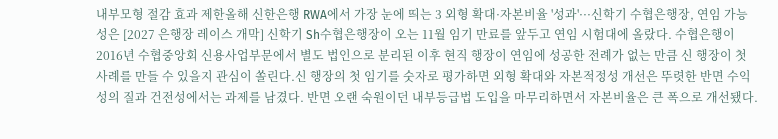내부모형 절감 효과 제한올해 신한은행 RWA에서 가장 눈에 띄는 3 외형 확대·자본비율 '성과'···신학기 수협은행장, 연임 가능성은 [2027 은행장 레이스 개막] 신학기 Sh수협은행장이 오는 11월 임기 만료를 앞두고 연임 시험대에 올랐다. 수협은행이 2016년 수협중앙회 신용사업부문에서 별도 법인으로 분리된 이후 현직 행장이 연임에 성공한 전례가 없는 만큼 신 행장이 첫 사례를 만들 수 있을지 관심이 쏠린다.신 행장의 첫 임기를 숫자로 평가하면 외형 확대와 자본적정성 개선은 뚜렷한 반면 수익성의 질과 건전성에서는 과제를 남겼다. 반면 오랜 숙원이던 내부등급법 도입을 마무리하면서 자본비율은 큰 폭으로 개선됐다.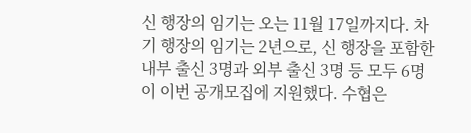신 행장의 임기는 오는 11월 17일까지다. 차기 행장의 임기는 2년으로, 신 행장을 포함한 내부 출신 3명과 외부 출신 3명 등 모두 6명이 이번 공개모집에 지원했다. 수협은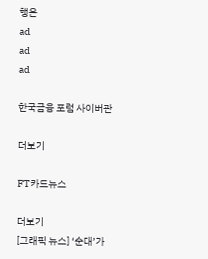행은
ad
ad
ad

한국금융 포럼 사이버관

더보기

FT카드뉴스

더보기
[그래픽 뉴스] ‘순대’가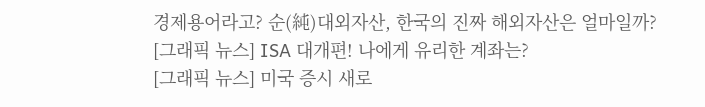경제용어라고? 순(純)대외자산, 한국의 진짜 해외자산은 얼마일까?
[그래픽 뉴스] ISA 대개편! 나에게 유리한 계좌는?
[그래픽 뉴스] 미국 증시 새로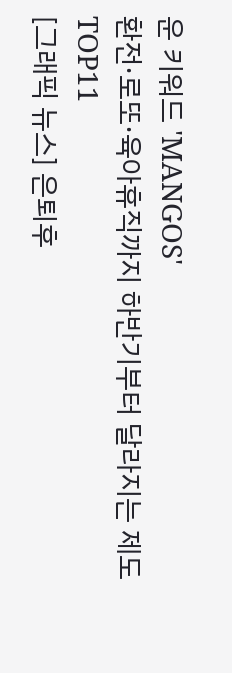운 키워드 'MANGOS'
환전·로또·육아휴직까지 하반기부터 달라지는 제도 TOP11
[그래픽 뉴스] 은퇴후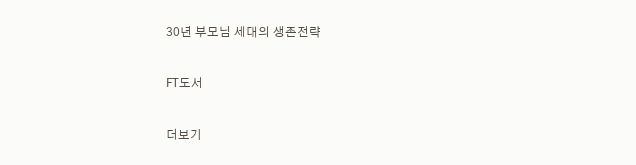30년 부모님 세대의 생존전략

FT도서

더보기